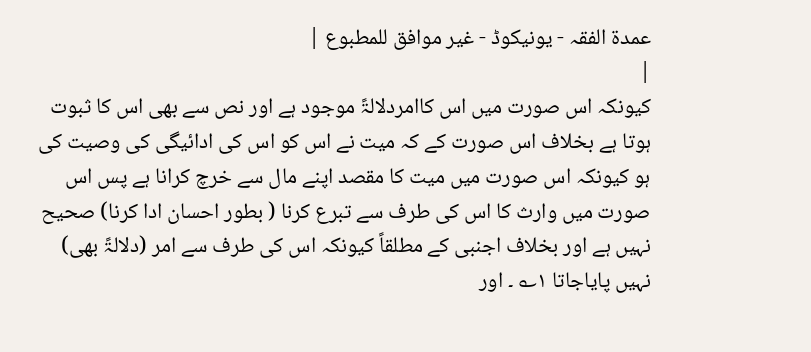عمدۃ الفقہ - یونیکوڈ - غیر موافق للمطبوع |
|
کیونکہ اس صورت میں اس کاامردلالۃً موجود ہے اور نص سے بھی اس کا ثبوت ہوتا ہے بخلاف اس صورت کے کہ میت نے اس کو اس کی ادائیگی کی وصیت کی ہو کیونکہ اس صورت میں میت کا مقصد اپنے مال سے خرچ کرانا ہے پس اس صورت میں وارث کا اس کی طرف سے تبرع کرنا ( بطور احسان ادا کرنا) صحیح نہیں ہے اور بخلاف اجنبی کے مطلقاً کیونکہ اس کی طرف سے امر (دلالۃً بھی) نہیں پایاجاتا ۱؎ ۔ اور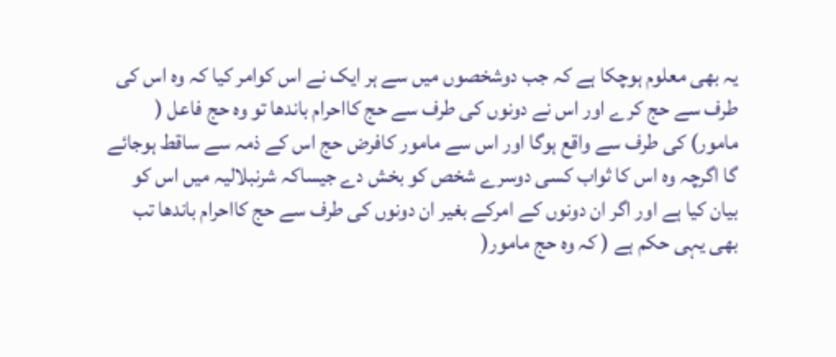یہ بھی معلوم ہوچکا ہے کہ جب دوشخصوں میں سے ہر ایک نے اس کوامر کیا کہ وہ اس کی طرف سے حج کرے اور اس نے دونوں کی طرف سے حج کااحرام باندھا تو وہ حج فاعل ( مامور) کی طرف سے واقع ہوگا اور اس سے مامور کافرض حج اس کے ذمہ سے ساقط ہوجائے گا اگرچہ وہ اس کا ثواب کسی دوسرے شخص کو بخش دے جیساکہ شرنبلالیہ میں اس کو بیان کیا ہے اور اگر ان دونوں کے امرکے بغیر ان دونوں کی طرف سے حج کااحرام باندھا تب بھی یہی حکم ہے ( کہ وہ حج مامور(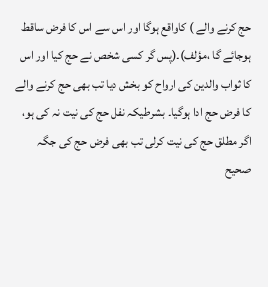حج کرنے والے ) کاواقع ہوگا اور اس سے اس کا فرض ساقط ہوجائے گا ،مؤلف)۔(پس گر کسی شخص نے حج کیا اور اس کا ثواب والدین کی ارواح کو بخش دیا تب بھی حج کرنے والے کا فرض حج ادا ہوگیا۔ بشرطیکہ نفل حج کی نیت نہ کی ہو، اگر مطلق حج کی نیت کرلی تب بھی فرض حج کی جگہ صحیح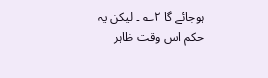ہوجائے گا ۲؎ ۔ لیکن یہ حکم اس وقت ظاہر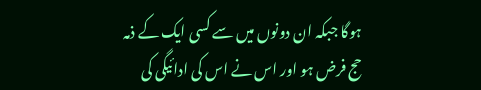ہوگا جبکہ ان دونوں میں سے کسی ایک کے ذمہ حج فرض ہو اور اس نے اس کی ادائیگی کی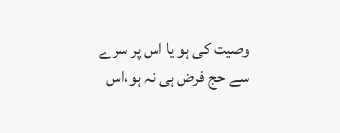وصیت کی ہو یا اس پر سرے سے حج فرض ہی نہ ہو،اس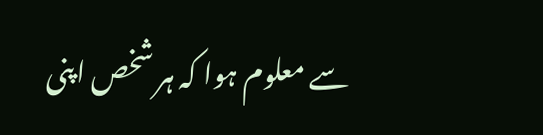سے معلوم ہوا کہ ہر شخص اپنی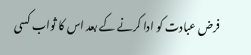فرض عبادت کو ادا کرنے کے بعد اس کا ثواب کسی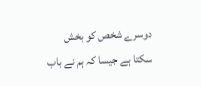دوسرے شخص کو بخش سکتا ہے جیسا کہ ہم نے باب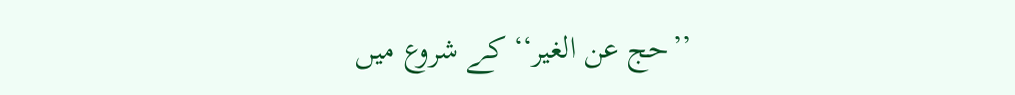’’حج عن الغیر‘‘ کے شروع میں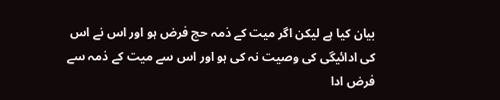بیان کیا ہے لیکن اگر میت کے ذمہ حج فرض ہو اور اس نے اس کی ادائیگی کی وصیت نہ کی ہو اور اس سے میت کے ذمہ سے فرض ادا